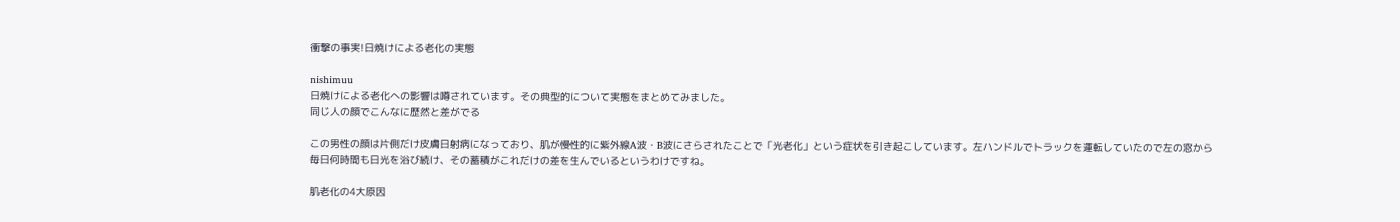衝撃の事実!日焼けによる老化の実態

nishimuu
日焼けによる老化への影響は噂されています。その典型的について実態をまとめてみました。
同じ人の顔でこんなに歴然と差がでる

この男性の顔は片側だけ皮膚日射病になっており、肌が慢性的に紫外線A波・B波にさらされたことで「光老化」という症状を引き起こしています。左ハンドルでトラックを運転していたので左の窓から毎日何時間も日光を浴び続け、その蓄積がこれだけの差を生んでいるというわけですね。

肌老化の4大原因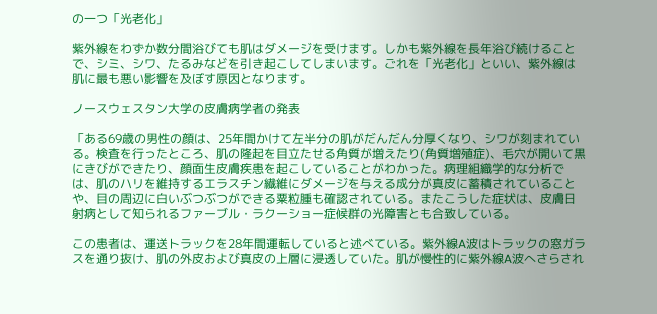の一つ「光老化」

紫外線をわずか数分間浴びても肌はダメージを受けます。しかも紫外線を長年浴び続けることで、シミ、シワ、たるみなどを引き起こしてしまいます。ごれを「光老化」といい、紫外線は肌に最も悪い影響を及ぼす原因となります。

ノースウェスタン大学の皮膚病学者の発表

「ある69歳の男性の顔は、25年間かけて左半分の肌がだんだん分厚くなり、シワが刻まれている。検査を行ったところ、肌の隆起を目立たせる角質が増えたり(角質増殖症)、毛穴が開いて黒にきびができたり、顔面生皮膚疾患を起こしていることがわかった。病理組織学的な分析では、肌のハリを維持するエラスチン繊維にダメージを与える成分が真皮に蓄積されていることや、目の周辺に白いぶつぶつができる粟粒腫も確認されている。またこうした症状は、皮膚日射病として知られるファーブル・ラクーショー症候群の光障害とも合致している。

この患者は、運送トラックを28年間運転していると述べている。紫外線A波はトラックの窓ガラスを通り抜け、肌の外皮および真皮の上層に浸透していた。肌が慢性的に紫外線A波へさらされ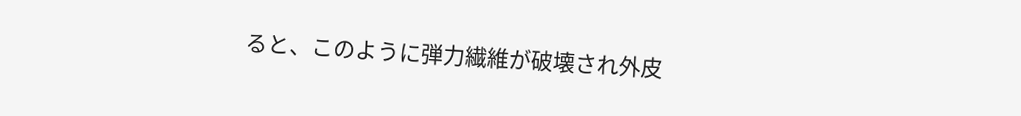ると、このように弾力繊維が破壊され外皮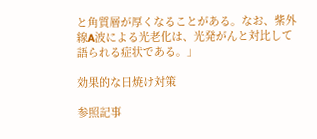と角質層が厚くなることがある。なお、紫外線A波による光老化は、光発がんと対比して語られる症状である。」

効果的な日焼け対策

参照記事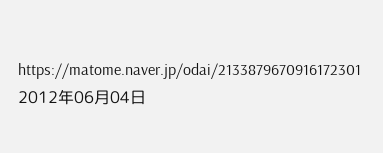https://matome.naver.jp/odai/2133879670916172301
2012年06月04日